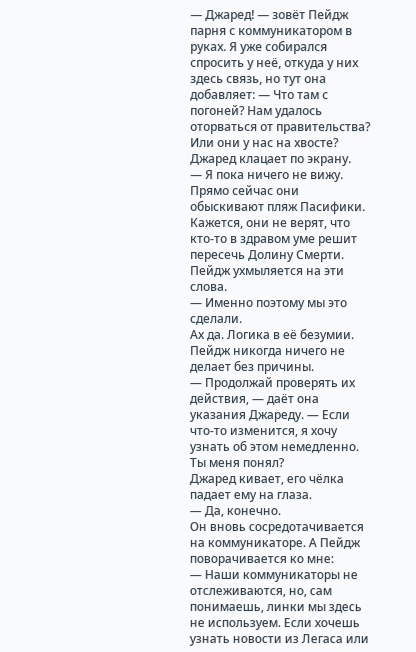— Джаред! — зовёт Пейдж парня с коммуникатором в руках. Я уже собирался спросить у неё, откуда у них здесь связь, но тут она добавляет: — Что там с погоней? Нам удалось оторваться от правительства? Или они у нас на хвосте?
Джаред клацает по экрану.
— Я пока ничего не вижу. Прямо сейчас они обыскивают пляж Пасифики. Кажется, они не верят, что кто-то в здравом уме решит пересечь Долину Смерти.
Пейдж ухмыляется на эти слова.
— Именно поэтому мы это сделали.
Ах да. Логика в её безумии. Пейдж никогда ничего не делает без причины.
— Продолжай проверять их действия, — даёт она указания Джареду. — Если что-то изменится, я хочу узнать об этом немедленно. Ты меня понял?
Джаред кивает, его чёлка падает ему на глаза.
— Да, конечно.
Он вновь сосредотачивается на коммуникаторе. А Пейдж поворачивается ко мне:
— Наши коммуникаторы не отслеживаются, но, сам понимаешь, линки мы здесь не используем. Если хочешь узнать новости из Легаса или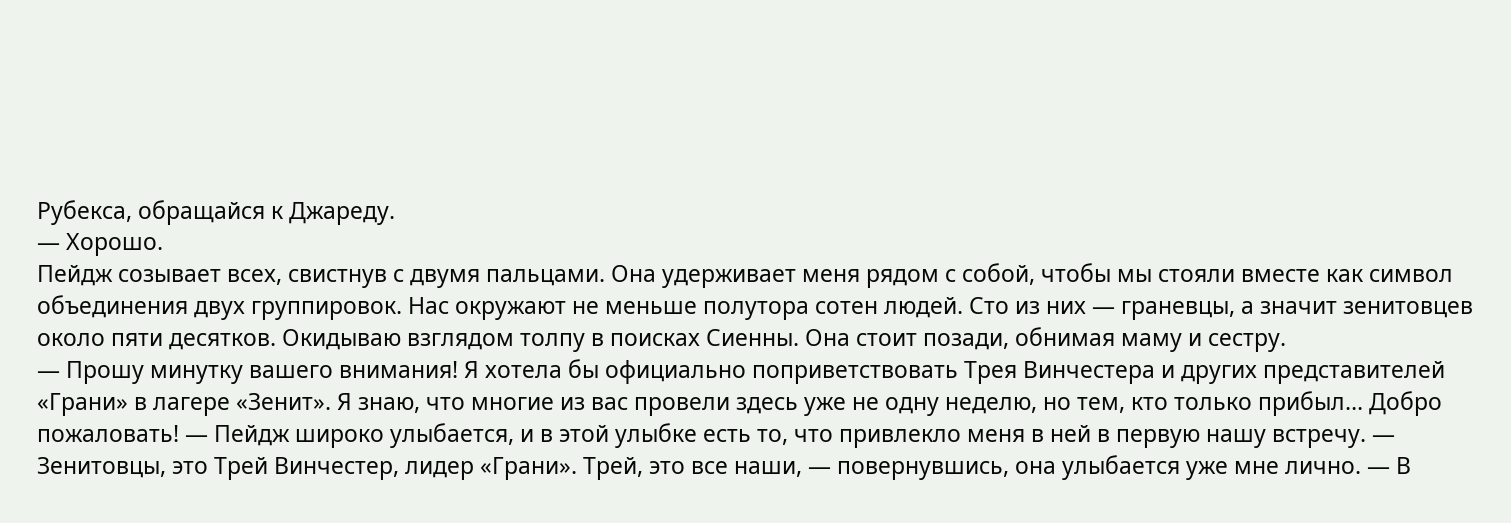Рубекса, обращайся к Джареду.
— Хорошо.
Пейдж созывает всех, свистнув с двумя пальцами. Она удерживает меня рядом с собой, чтобы мы стояли вместе как символ объединения двух группировок. Нас окружают не меньше полутора сотен людей. Сто из них — граневцы, а значит зенитовцев около пяти десятков. Окидываю взглядом толпу в поисках Сиенны. Она стоит позади, обнимая маму и сестру.
— Прошу минутку вашего внимания! Я хотела бы официально поприветствовать Трея Винчестера и других представителей «Грани» в лагере «Зенит». Я знаю, что многие из вас провели здесь уже не одну неделю, но тем, кто только прибыл… Добро пожаловать! — Пейдж широко улыбается, и в этой улыбке есть то, что привлекло меня в ней в первую нашу встречу. — Зенитовцы, это Трей Винчестер, лидер «Грани». Трей, это все наши, — повернувшись, она улыбается уже мне лично. — В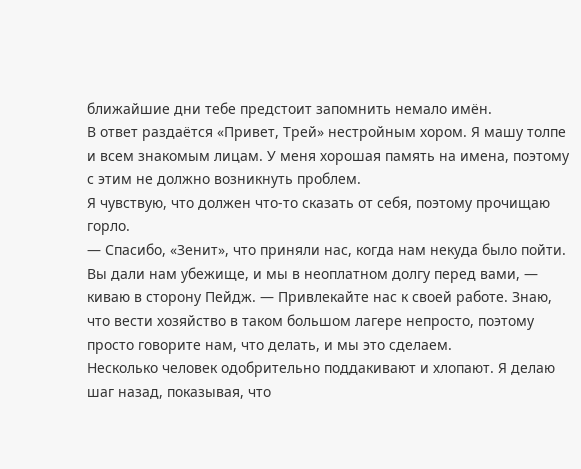ближайшие дни тебе предстоит запомнить немало имён.
В ответ раздаётся «Привет, Трей» нестройным хором. Я машу толпе и всем знакомым лицам. У меня хорошая память на имена, поэтому с этим не должно возникнуть проблем.
Я чувствую, что должен что-то сказать от себя, поэтому прочищаю горло.
— Спасибо, «Зенит», что приняли нас, когда нам некуда было пойти. Вы дали нам убежище, и мы в неоплатном долгу перед вами, — киваю в сторону Пейдж. — Привлекайте нас к своей работе. Знаю, что вести хозяйство в таком большом лагере непросто, поэтому просто говорите нам, что делать, и мы это сделаем.
Несколько человек одобрительно поддакивают и хлопают. Я делаю шаг назад, показывая, что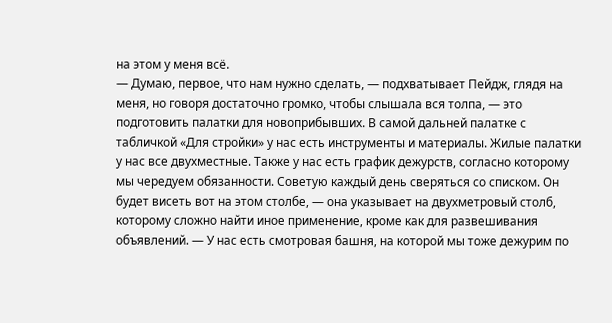на этом у меня всё.
— Думаю, первое, что нам нужно сделать, — подхватывает Пейдж, глядя на меня, но говоря достаточно громко, чтобы слышала вся толпа, — это подготовить палатки для новоприбывших. В самой дальней палатке с табличкой «Для стройки» у нас есть инструменты и материалы. Жилые палатки у нас все двухместные. Также у нас есть график дежурств, согласно которому мы чередуем обязанности. Советую каждый день сверяться со списком. Он будет висеть вот на этом столбе, — она указывает на двухметровый столб, которому сложно найти иное применение, кроме как для развешивания объявлений. — У нас есть смотровая башня, на которой мы тоже дежурим по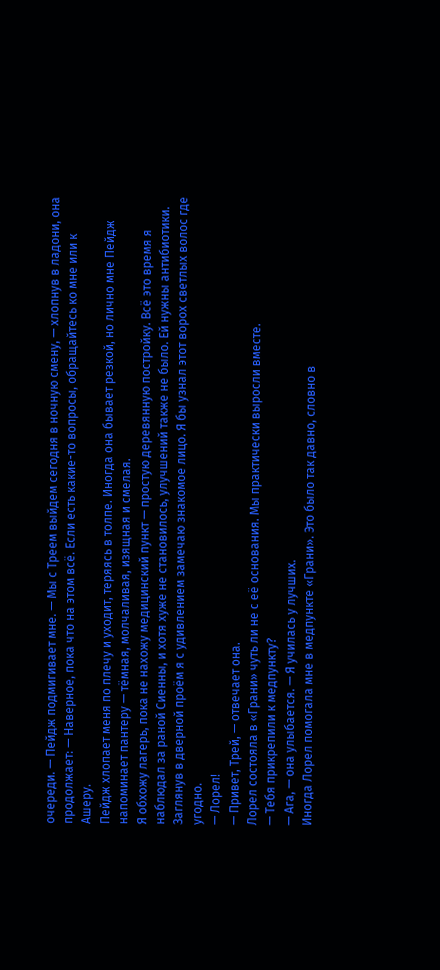очереди. — Пейдж подмигивает мне. — Мы с Треем выйдем сегодня в ночную смену, — хлопнув в ладони, она продолжает: — Наверное, пока что на этом всё. Если есть какие-то вопросы, обращайтесь ко мне или к Ашеру.
Пейдж хлопает меня по плечу и уходит, теряясь в толпе. Иногда она бывает резкой, но лично мне Пейдж напоминает пантеру — тёмная, молчаливая, изящная и смелая.
Я обхожу лагерь, пока не нахожу медицинский пункт — простую деревянную постройку. Всё это время я наблюдал за раной Сиенны, и хотя хуже не становилось, улучшений также не было. Ей нужны антибиотики. Заглянув в дверной проём я с удивлением замечаю знакомое лицо. Я бы узнал этот ворох светлых волос где угодно.
— Лорел!
— Привет, Трей, — отвечает она.
Лорел состояла в «Грани» чуть ли не с её основания. Мы практически выросли вместе.
— Тебя прикрепили к медпункту?
— Ага, — она улыбается. — Я училась у лучших.
Иногда Лорел помогала мне в медпункте «Грани». Это было так давно, словно в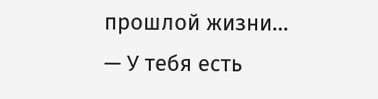прошлой жизни…
— У тебя есть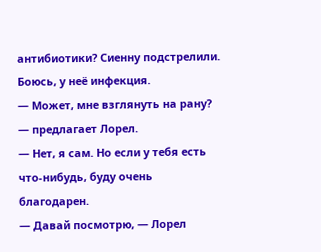антибиотики? Сиенну подстрелили. Боюсь, у неё инфекция.
— Может, мне взглянуть на рану? — предлагает Лорел.
— Нет, я сам. Но если у тебя есть что-нибудь, буду очень благодарен.
— Давай посмотрю, — Лорел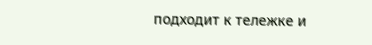подходит к тележке и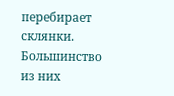перебирает склянки. Большинство из них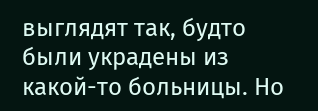выглядят так, будто были украдены из какой-то больницы. Но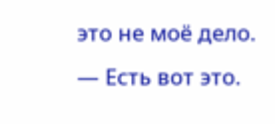это не моё дело. — Есть вот это.